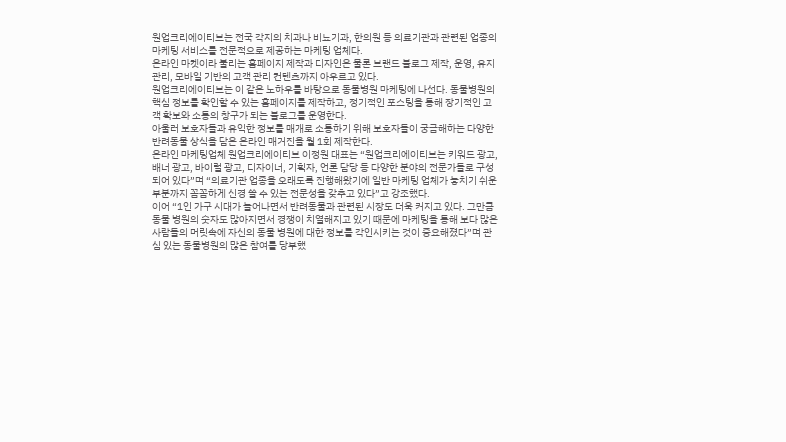원업크리에이티브는 전국 각지의 치과나 비뇨기과, 한의원 등 의료기관과 관련된 업종의 마케팅 서비스를 전문적으로 제공하는 마케팅 업체다.
온라인 마켓이라 불리는 홈페이지 제작과 디자인은 물론 브랜드 블로그 제작, 운영, 유지관리, 모바일 기반의 고객 관리 컨텐츠까지 아우르고 있다.
원업크리에이티브는 이 같은 노하우를 바탕으로 동물병원 마케팅에 나선다. 동물병원의 핵심 정보를 확인할 수 있는 홈페이지를 제작하고, 정기적인 포스팅을 통해 장기적인 고객 확보와 소통의 창구가 되는 블로그를 운영한다.
아울러 보호자들과 유익한 정보를 매개로 소통하기 위해 보호자들이 궁금해하는 다양한 반려동물 상식을 담은 온라인 매거진을 월 1회 제작한다.
온라인 마케팅업체 원업크리에이티브 이정원 대표는 “원업크리에이티브는 키워드 광고, 배너 광고, 바이럴 광고, 디자이너, 기획자, 언론 담당 등 다양한 분야의 전문가들로 구성되어 있다”며 “의료기관 업종을 오래도록 진행해왔기에 일반 마케팅 업체가 놓치기 쉬운 부분까지 꼼꼼하게 신경 쓸 수 있는 전문성을 갖추고 있다”고 강조했다.
이어 “1인 가구 시대가 늘어나면서 반려동물과 관련된 시장도 더욱 커지고 있다. 그만큼 동물 병원의 숫자도 많아지면서 경쟁이 치열해지고 있기 때문에 마케팅을 통해 보다 많은 사람들의 머릿속에 자신의 동물 병원에 대한 정보를 각인시키는 것이 중요해졌다”며 관심 있는 동물병원의 많은 참여를 당부했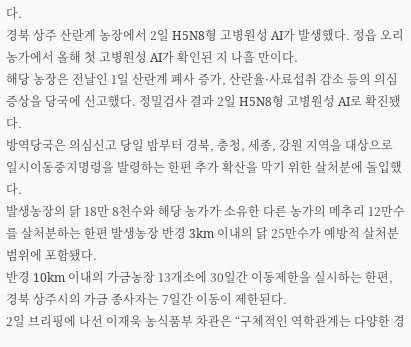다.
경북 상주 산란계 농장에서 2일 H5N8형 고병원성 AI가 발생했다. 정읍 오리농가에서 올해 첫 고병원성 AI가 확인된 지 나흘 만이다.
해당 농장은 전날인 1일 산란계 폐사 증가, 산란율·사료섭취 감소 등의 의심증상을 당국에 신고했다. 정밀검사 결과 2일 H5N8형 고병원성 AI로 확진됐다.
방역당국은 의심신고 당일 밤부터 경북, 충청, 세종, 강원 지역을 대상으로 일시이동중지명령을 발령하는 한편 추가 확산을 막기 위한 살처분에 돌입했다.
발생농장의 닭 18만 8천수와 해당 농가가 소유한 다른 농가의 메추리 12만수를 살처분하는 한편 발생농장 반경 3km 이내의 닭 25만수가 예방적 살처분 범위에 포함됐다.
반경 10km 이내의 가금농장 13개소에 30일간 이동제한을 실시하는 한편, 경북 상주시의 가금 종사자는 7일간 이동이 제한된다.
2일 브리핑에 나선 이재욱 농식품부 차관은 “구체적인 역학관계는 다양한 경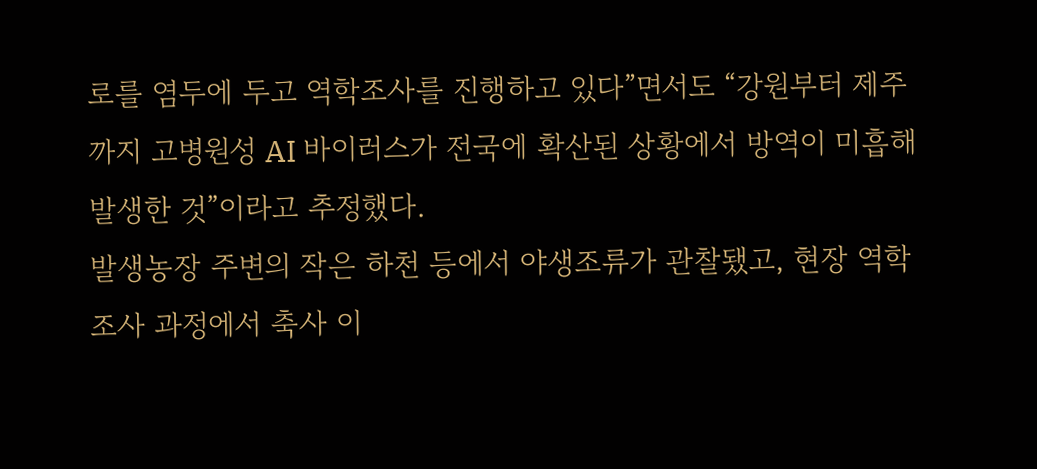로를 염두에 두고 역학조사를 진행하고 있다”면서도 “강원부터 제주까지 고병원성 AI 바이러스가 전국에 확산된 상황에서 방역이 미흡해 발생한 것”이라고 추정했다.
발생농장 주변의 작은 하천 등에서 야생조류가 관찰됐고, 현장 역학조사 과정에서 축사 이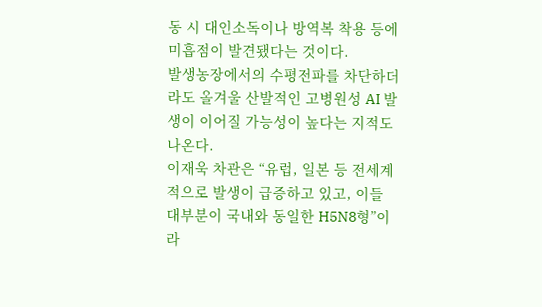동 시 대인소독이나 방역복 착용 등에 미흡점이 발견됐다는 것이다.
발생농장에서의 수평전파를 차단하더라도 올겨울 산발적인 고병원성 AI 발생이 이어질 가능성이 높다는 지적도 나온다.
이재욱 차관은 “유럽, 일본 등 전세계적으로 발생이 급증하고 있고, 이들 대부분이 국내와 동일한 H5N8형”이라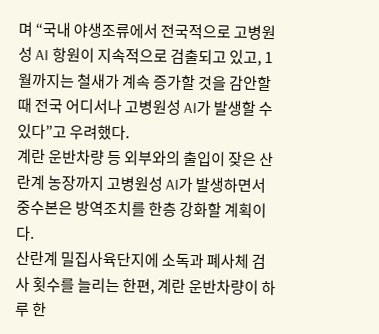며 “국내 야생조류에서 전국적으로 고병원성 AI 항원이 지속적으로 검출되고 있고, 1월까지는 철새가 계속 증가할 것을 감안할 때 전국 어디서나 고병원성 AI가 발생할 수 있다”고 우려했다.
계란 운반차량 등 외부와의 출입이 잦은 산란계 농장까지 고병원성 AI가 발생하면서 중수본은 방역조치를 한층 강화할 계획이다.
산란계 밀집사육단지에 소독과 폐사체 검사 횟수를 늘리는 한편, 계란 운반차량이 하루 한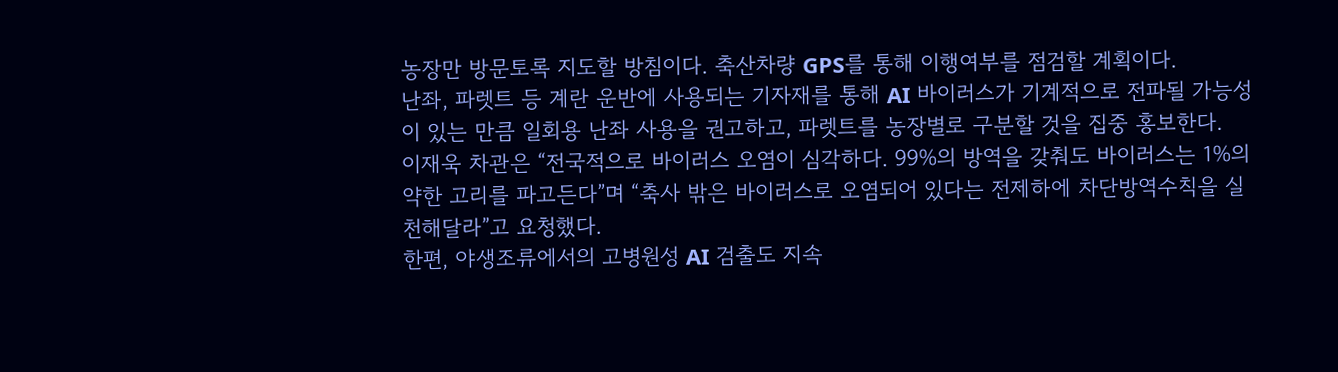농장만 방문토록 지도할 방침이다. 축산차량 GPS를 통해 이행여부를 점검할 계획이다.
난좌, 파렛트 등 계란 운반에 사용되는 기자재를 통해 AI 바이러스가 기계적으로 전파될 가능성이 있는 만큼 일회용 난좌 사용을 권고하고, 파렛트를 농장별로 구분할 것을 집중 홍보한다.
이재욱 차관은 “전국적으로 바이러스 오염이 심각하다. 99%의 방역을 갖춰도 바이러스는 1%의 약한 고리를 파고든다”며 “축사 밖은 바이러스로 오염되어 있다는 전제하에 차단방역수칙을 실천해달라”고 요청했다.
한편, 야생조류에서의 고병원성 AI 검출도 지속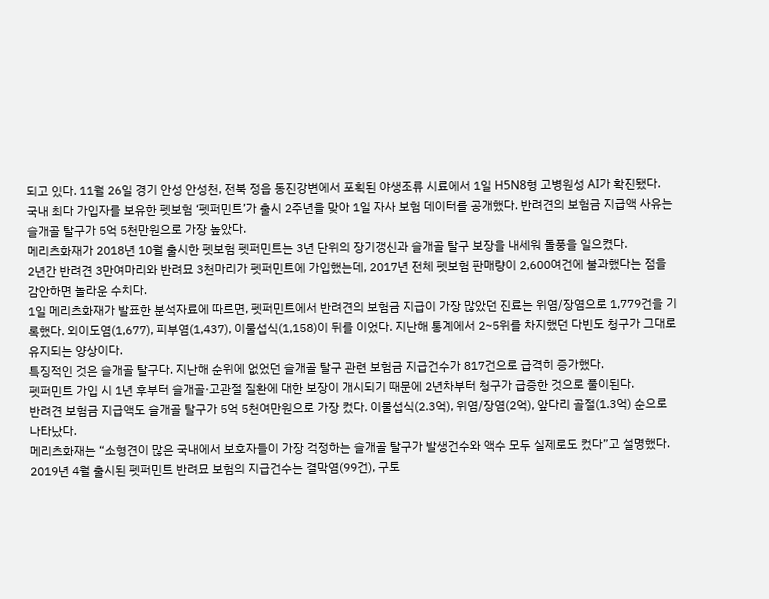되고 있다. 11월 26일 경기 안성 안성천, 전북 정읍 동진강변에서 포획된 야생조류 시료에서 1일 H5N8형 고병원성 AI가 확진됐다.
국내 최다 가입자를 보유한 펫보험 ‘펫퍼민트’가 출시 2주년을 맞아 1일 자사 보험 데이터를 공개했다. 반려견의 보험금 지급액 사유는 슬개골 탈구가 5억 5천만원으로 가장 높았다.
메리츠화재가 2018년 10월 출시한 펫보험 펫퍼민트는 3년 단위의 장기갱신과 슬개골 탈구 보장을 내세워 돌풍을 일으켰다.
2년간 반려견 3만여마리와 반려묘 3천마리가 펫퍼민트에 가입했는데, 2017년 전체 펫보험 판매량이 2,600여건에 불과했다는 점을 감안하면 놀라운 수치다.
1일 메리츠화재가 발표한 분석자료에 따르면, 펫퍼민트에서 반려견의 보험금 지급이 가장 많았던 진료는 위염/장염으로 1,779건을 기록했다. 외이도염(1,677), 피부염(1,437), 이물섭식(1,158)이 뒤를 이었다. 지난해 통계에서 2~5위를 차지했던 다빈도 청구가 그대로 유지되는 양상이다.
특징적인 것은 슬개골 탈구다. 지난해 순위에 없었던 슬개골 탈구 관련 보험금 지급건수가 817건으로 급격히 증가했다.
펫퍼민트 가입 시 1년 후부터 슬개골·고관절 질환에 대한 보장이 개시되기 때문에 2년차부터 청구가 급증한 것으로 풀이된다.
반려견 보험금 지급액도 슬개골 탈구가 5억 5천여만원으로 가장 컸다. 이물섭식(2.3억), 위염/장염(2억), 앞다리 골절(1.3억) 순으로 나타났다.
메리츠화재는 “소형견이 많은 국내에서 보호자들이 가장 걱정하는 슬개골 탈구가 발생건수와 액수 모두 실제로도 컸다”고 설명했다.
2019년 4월 출시된 펫퍼민트 반려묘 보험의 지급건수는 결막염(99건), 구토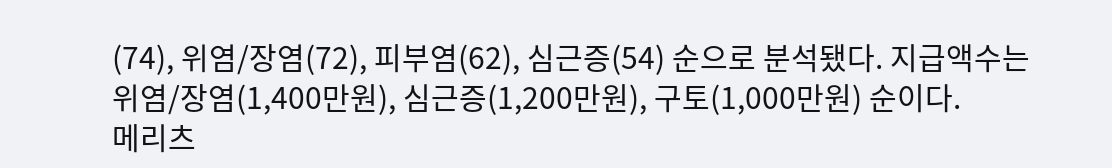(74), 위염/장염(72), 피부염(62), 심근증(54) 순으로 분석됐다. 지급액수는 위염/장염(1,400만원), 심근증(1,200만원), 구토(1,000만원) 순이다.
메리츠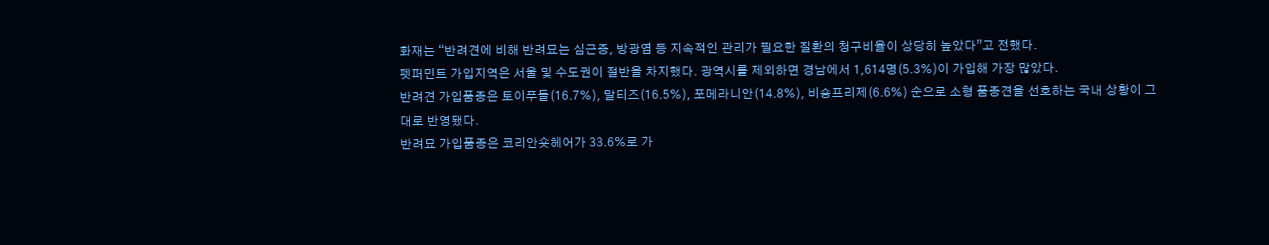화재는 “반려견에 비해 반려묘는 심근증, 방광염 등 지속적인 관리가 필요한 질환의 청구비율이 상당히 높았다”고 전했다.
펫퍼민트 가입지역은 서울 및 수도권이 절반을 차지했다. 광역시를 제외하면 경남에서 1,614명(5.3%)이 가입해 가장 많았다.
반려견 가입품종은 토이푸들(16.7%), 말티즈(16.5%), 포메라니안(14.8%), 비숑프리제(6.6%) 순으로 소형 품종견을 선호하는 국내 상황이 그대로 반영됐다.
반려묘 가입품종은 코리안숏헤어가 33.6%로 가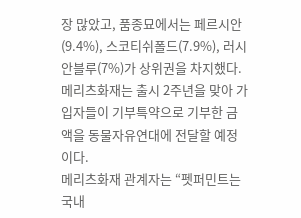장 많았고, 품종묘에서는 페르시안(9.4%), 스코티쉬폴드(7.9%), 러시안블루(7%)가 상위권을 차지했다.
메리츠화재는 출시 2주년을 맞아 가입자들이 기부특약으로 기부한 금액을 동물자유연대에 전달할 예정이다.
메리츠화재 관계자는 “펫퍼민트는 국내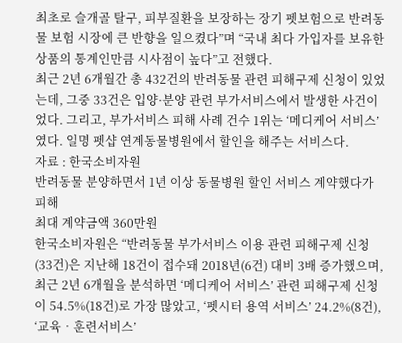최초로 슬개골 탈구, 피부질환을 보장하는 장기 펫보험으로 반려동물 보험 시장에 큰 반향을 일으켰다”며 “국내 최다 가입자를 보유한 상품의 통계인만큼 시사점이 높다”고 전했다.
최근 2년 6개월간 총 432건의 반려동물 관련 피해구제 신청이 있었는데, 그중 33건은 입양·분양 관련 부가서비스에서 발생한 사건이었다. 그리고, 부가서비스 피해 사례 건수 1위는 ‘메디케어 서비스’였다. 일명 펫샵 연계동물병원에서 할인을 해주는 서비스다.
자료 : 한국소비자원
반려동물 분양하면서 1년 이상 동물병원 할인 서비스 계약했다가 피해
최대 계약금액 360만원
한국소비자원은 “반려동물 부가서비스 이용 관련 피해구제 신청(33건)은 지난해 18건이 접수돼 2018년(6건) 대비 3배 증가했으며, 최근 2년 6개월을 분석하면 ‘메디케어 서비스’ 관련 피해구제 신청이 54.5%(18건)로 가장 많았고, ‘펫시터 용역 서비스’ 24.2%(8건), ‘교육‧훈련서비스’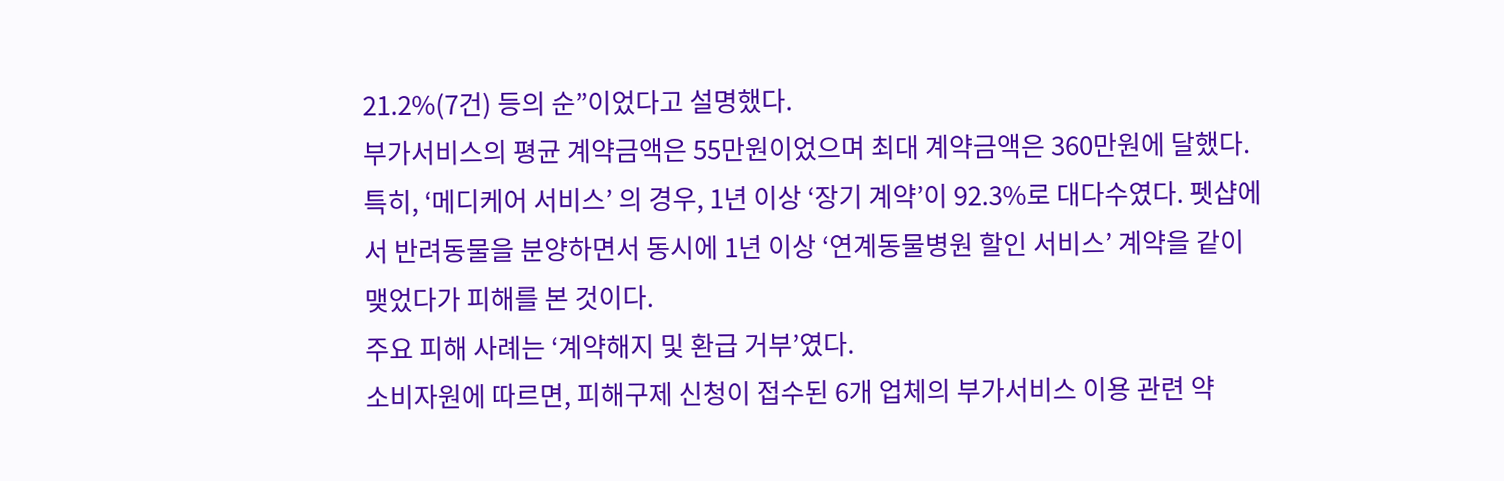21.2%(7건) 등의 순”이었다고 설명했다.
부가서비스의 평균 계약금액은 55만원이었으며 최대 계약금액은 360만원에 달했다.
특히, ‘메디케어 서비스’ 의 경우, 1년 이상 ‘장기 계약’이 92.3%로 대다수였다. 펫샵에서 반려동물을 분양하면서 동시에 1년 이상 ‘연계동물병원 할인 서비스’ 계약을 같이 맺었다가 피해를 본 것이다.
주요 피해 사례는 ‘계약해지 및 환급 거부’였다.
소비자원에 따르면, 피해구제 신청이 접수된 6개 업체의 부가서비스 이용 관련 약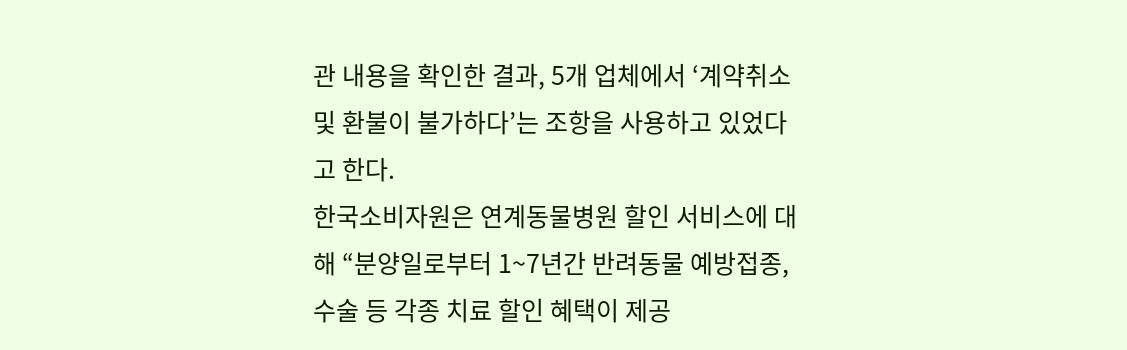관 내용을 확인한 결과, 5개 업체에서 ‘계약취소 및 환불이 불가하다’는 조항을 사용하고 있었다고 한다.
한국소비자원은 연계동물병원 할인 서비스에 대해 “분양일로부터 1~7년간 반려동물 예방접종, 수술 등 각종 치료 할인 혜택이 제공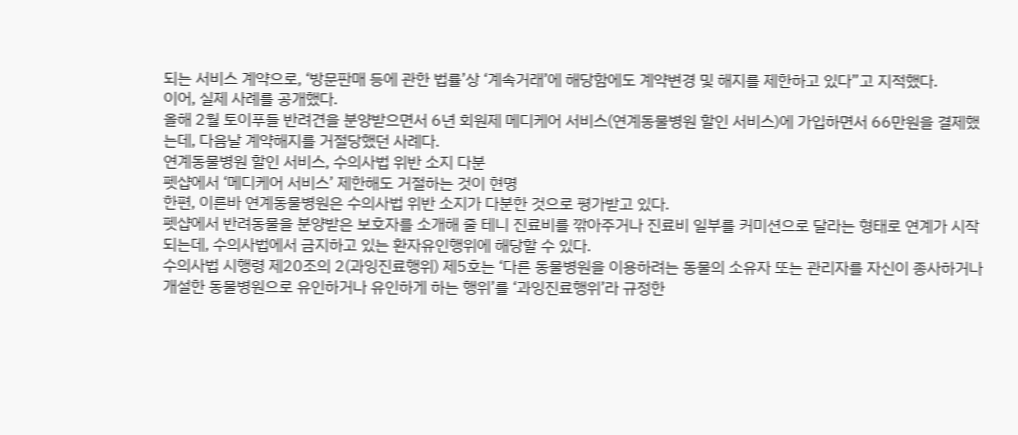되는 서비스 계약으로, ‘방문판매 등에 관한 법률’상 ‘계속거래’에 해당함에도 계약변경 및 해지를 제한하고 있다”고 지적했다.
이어, 실제 사례를 공개했다.
올해 2월 토이푸들 반려견을 분양받으면서 6년 회원제 메디케어 서비스(연계동물병원 할인 서비스)에 가입하면서 66만원을 결제했는데, 다음날 계약해지를 거절당했던 사례다.
연계동물병원 할인 서비스, 수의사법 위반 소지 다분
펫샵에서 ‘메디케어 서비스’ 제한해도 거절하는 것이 현명
한편, 이른바 연계동물병원은 수의사법 위반 소지가 다분한 것으로 평가받고 있다.
펫샵에서 반려동물을 분양받은 보호자를 소개해 줄 테니 진료비를 깎아주거나 진료비 일부를 커미션으로 달라는 형태로 연계가 시작되는데, 수의사법에서 금지하고 있는 환자유인행위에 해당할 수 있다.
수의사법 시행령 제20조의 2(과잉진료행위) 제5호는 ‘다른 동물병원을 이용하려는 동물의 소유자 또는 관리자를 자신이 종사하거나 개설한 동물병원으로 유인하거나 유인하게 하는 행위’를 ‘과잉진료행위’라 규정한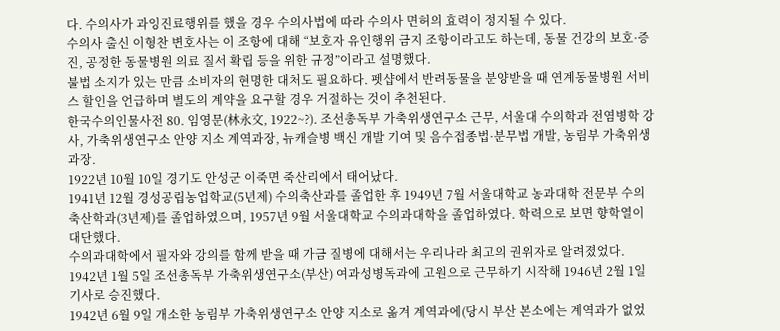다. 수의사가 과잉진료행위를 했을 경우 수의사법에 따라 수의사 면허의 효력이 정지될 수 있다.
수의사 출신 이형찬 변호사는 이 조항에 대해 “보호자 유인행위 금지 조항이라고도 하는데, 동물 건강의 보호·증진, 공정한 동물병원 의료 질서 확립 등을 위한 규정”이라고 설명했다.
불법 소지가 있는 만큼 소비자의 현명한 대처도 필요하다. 펫샵에서 반려동물을 분양받을 때 연계동물병원 서비스 할인을 언급하며 별도의 계약을 요구할 경우 거절하는 것이 추천된다.
한국수의인물사전 80. 임영문(林永文, 1922~?). 조선총독부 가축위생연구소 근무, 서울대 수의학과 전염병학 강사, 가축위생연구소 안양 지소 계역과장, 뉴캐슬병 백신 개발 기여 및 음수접종법·분무법 개발, 농림부 가축위생과장.
1922년 10월 10일 경기도 안성군 이죽면 죽산리에서 태어났다.
1941년 12월 경성공립농업학교(5년제) 수의축산과를 졸업한 후 1949년 7월 서울대학교 농과대학 전문부 수의축산학과(3년제)를 졸업하였으며, 1957년 9월 서울대학교 수의과대학을 졸업하였다. 학력으로 보면 향학열이 대단했다.
수의과대학에서 필자와 강의를 함께 받을 때 가금 질병에 대해서는 우리나라 최고의 권위자로 알려졌었다.
1942년 1월 5일 조선총독부 가축위생연구소(부산) 여과성병독과에 고원으로 근무하기 시작해 1946년 2월 1일 기사로 승진했다.
1942년 6월 9일 개소한 농림부 가축위생연구소 안양 지소로 옮겨 계역과에(당시 부산 본소에는 계역과가 없었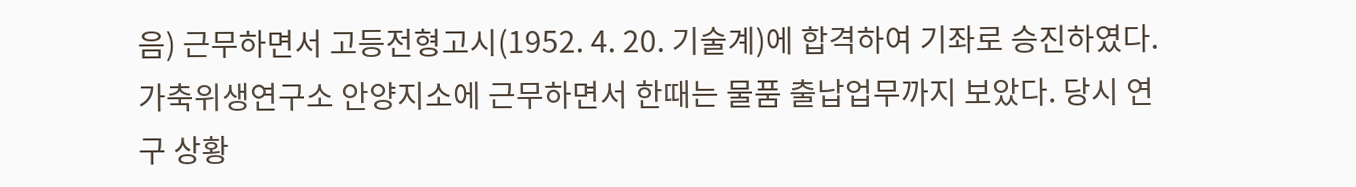음) 근무하면서 고등전형고시(1952. 4. 20. 기술계)에 합격하여 기좌로 승진하였다. 가축위생연구소 안양지소에 근무하면서 한때는 물품 출납업무까지 보았다. 당시 연구 상황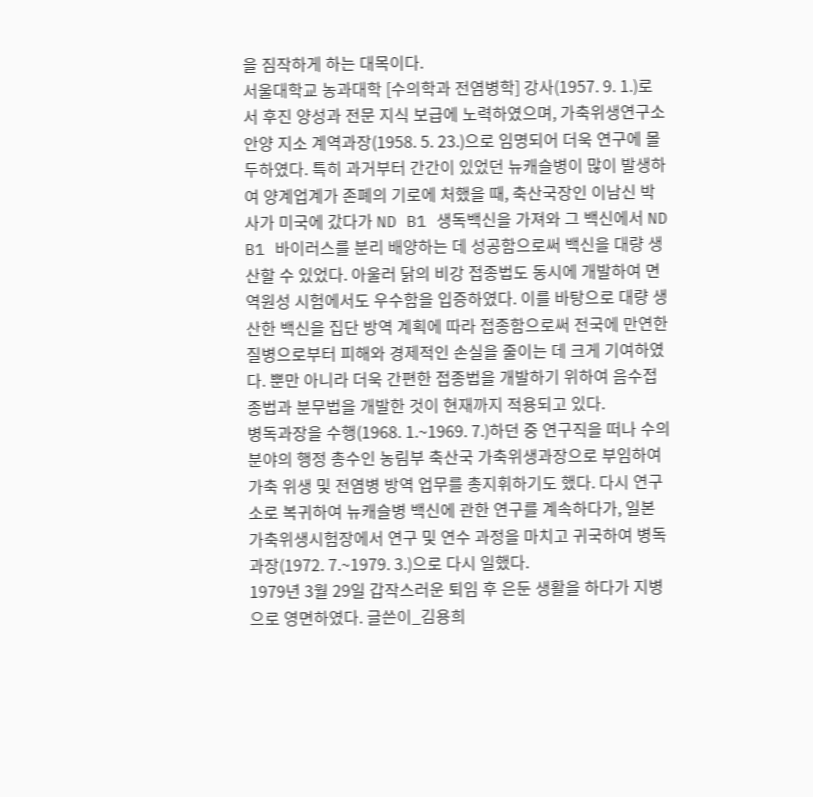을 짐작하게 하는 대목이다.
서울대학교 농과대학 [수의학과 전염병학] 강사(1957. 9. 1.)로서 후진 양성과 전문 지식 보급에 노력하였으며, 가축위생연구소 안양 지소 계역과장(1958. 5. 23.)으로 임명되어 더욱 연구에 몰두하였다. 특히 과거부터 간간이 있었던 뉴캐슬병이 많이 발생하여 양계업계가 존폐의 기로에 처했을 때, 축산국장인 이남신 박사가 미국에 갔다가 ND B1 생독백신을 가져와 그 백신에서 ND B1 바이러스를 분리 배양하는 데 성공함으로써 백신을 대량 생산할 수 있었다. 아울러 닭의 비강 접종법도 동시에 개발하여 면역원성 시험에서도 우수함을 입증하였다. 이를 바탕으로 대량 생산한 백신을 집단 방역 계획에 따라 접종함으로써 전국에 만연한 질병으로부터 피해와 경제적인 손실을 줄이는 데 크게 기여하였다. 뿐만 아니라 더욱 간편한 접종법을 개발하기 위하여 음수접종법과 분무법을 개발한 것이 현재까지 적용되고 있다.
병독과장을 수행(1968. 1.~1969. 7.)하던 중 연구직을 떠나 수의 분야의 행정 총수인 농림부 축산국 가축위생과장으로 부임하여 가축 위생 및 전염병 방역 업무를 총지휘하기도 했다. 다시 연구소로 복귀하여 뉴캐슬병 백신에 관한 연구를 계속하다가, 일본 가축위생시험장에서 연구 및 연수 과정을 마치고 귀국하여 병독과장(1972. 7.~1979. 3.)으로 다시 일했다.
1979년 3월 29일 갑작스러운 퇴임 후 은둔 생활을 하다가 지병으로 영면하였다. 글쓴이_김용희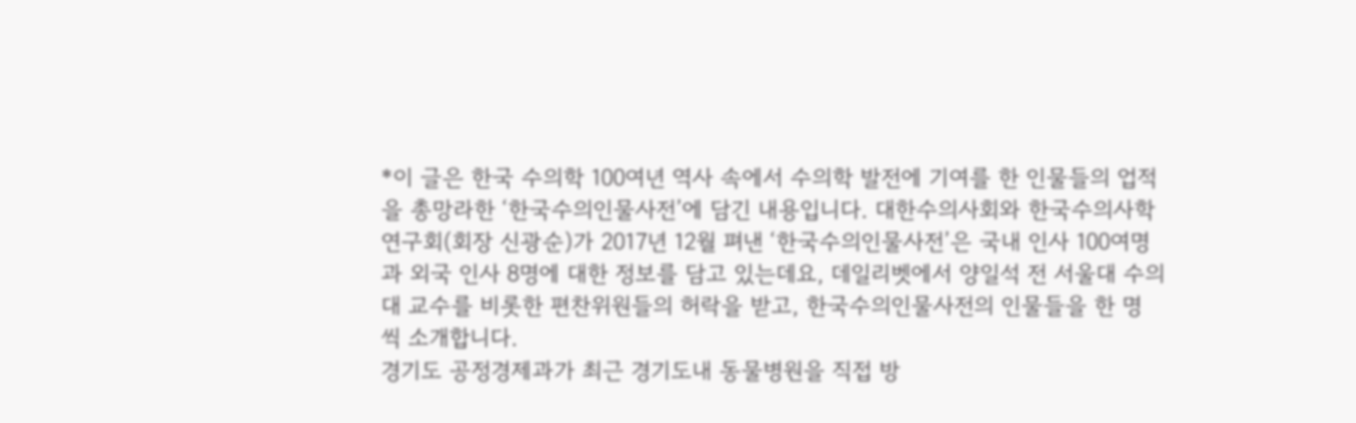*이 글은 한국 수의학 100여년 역사 속에서 수의학 발전에 기여를 한 인물들의 업적을 총망라한 ‘한국수의인물사전’에 담긴 내용입니다. 대한수의사회와 한국수의사학연구회(회장 신광순)가 2017년 12월 펴낸 ‘한국수의인물사전’은 국내 인사 100여명과 외국 인사 8명에 대한 정보를 담고 있는데요, 데일리벳에서 양일석 전 서울대 수의대 교수를 비롯한 편찬위원들의 허락을 받고, 한국수의인물사전의 인물들을 한 명 씩 소개합니다.
경기도 공정경제과가 최근 경기도내 동물병원을 직접 방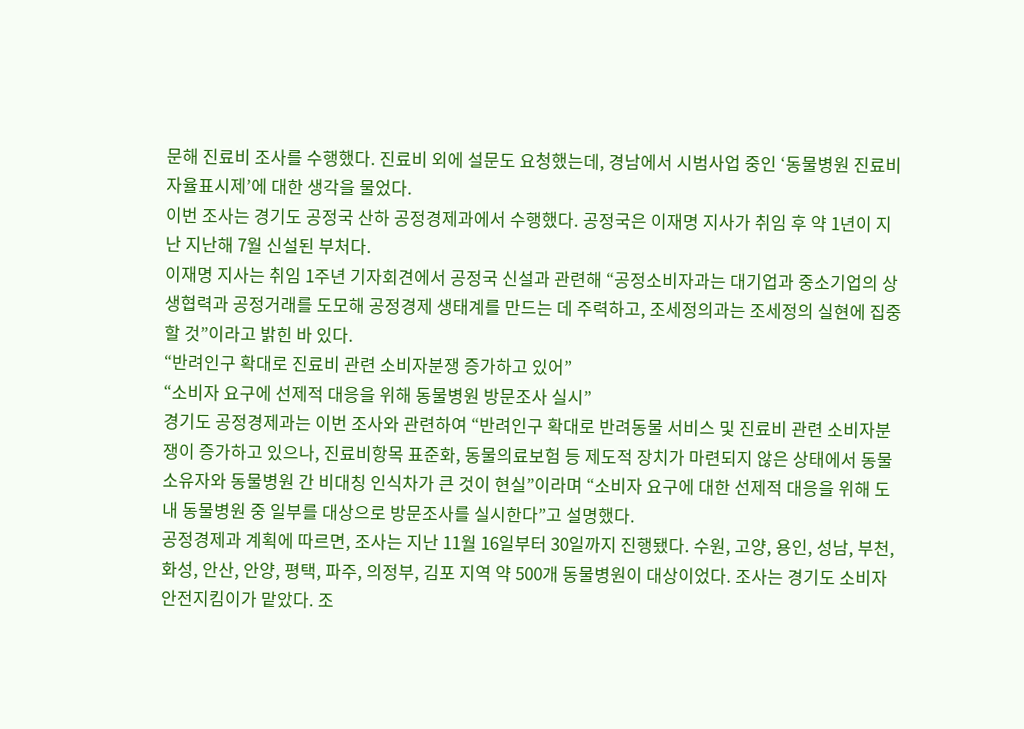문해 진료비 조사를 수행했다. 진료비 외에 설문도 요청했는데, 경남에서 시범사업 중인 ‘동물병원 진료비 자율표시제’에 대한 생각을 물었다.
이번 조사는 경기도 공정국 산하 공정경제과에서 수행했다. 공정국은 이재명 지사가 취임 후 약 1년이 지난 지난해 7월 신설된 부처다.
이재명 지사는 취임 1주년 기자회견에서 공정국 신설과 관련해 “공정소비자과는 대기업과 중소기업의 상생협력과 공정거래를 도모해 공정경제 생태계를 만드는 데 주력하고, 조세정의과는 조세정의 실현에 집중할 것”이라고 밝힌 바 있다.
“반려인구 확대로 진료비 관련 소비자분쟁 증가하고 있어”
“소비자 요구에 선제적 대응을 위해 동물병원 방문조사 실시”
경기도 공정경제과는 이번 조사와 관련하여 “반려인구 확대로 반려동물 서비스 및 진료비 관련 소비자분쟁이 증가하고 있으나, 진료비항목 표준화, 동물의료보험 등 제도적 장치가 마련되지 않은 상태에서 동물소유자와 동물병원 간 비대칭 인식차가 큰 것이 현실”이라며 “소비자 요구에 대한 선제적 대응을 위해 도내 동물병원 중 일부를 대상으로 방문조사를 실시한다”고 설명했다.
공정경제과 계획에 따르면, 조사는 지난 11월 16일부터 30일까지 진행됐다. 수원, 고양, 용인, 성남, 부천, 화성, 안산, 안양, 평택, 파주, 의정부, 김포 지역 약 500개 동물병원이 대상이었다. 조사는 경기도 소비자안전지킴이가 맡았다. 조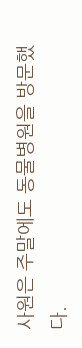사원은 주말에도 동물병원을 방문했다.